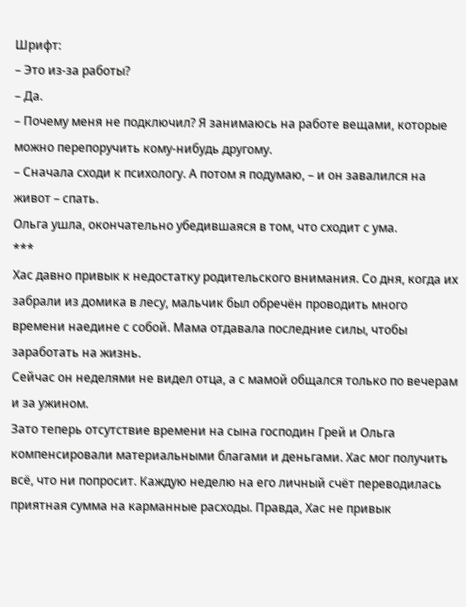Шрифт:
– Это из-за работы?
– Да.
– Почему меня не подключил? Я занимаюсь на работе вещами, которые можно перепоручить кому-нибудь другому.
– Сначала сходи к психологу. А потом я подумаю, – и он завалился на живот – спать.
Ольга ушла, окончательно убедившаяся в том, что сходит с ума.
***
Хас давно привык к недостатку родительского внимания. Со дня, когда их забрали из домика в лесу, мальчик был обречён проводить много времени наедине с собой. Мама отдавала последние силы, чтобы заработать на жизнь.
Сейчас он неделями не видел отца, а с мамой общался только по вечерам и за ужином.
Зато теперь отсутствие времени на сына господин Грей и Ольга компенсировали материальными благами и деньгами. Хас мог получить всё, что ни попросит. Каждую неделю на его личный счёт переводилась приятная сумма на карманные расходы. Правда, Хас не привык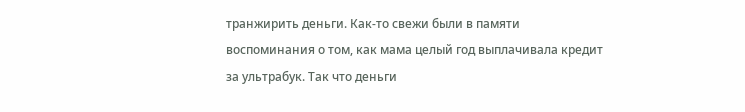транжирить деньги. Как-то свежи были в памяти воспоминания о том, как мама целый год выплачивала кредит за ультрабук. Так что деньги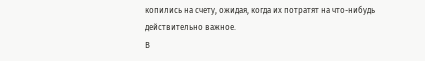копились на счету, ожидая, когда их потратят на что-нибудь действительно важное.
В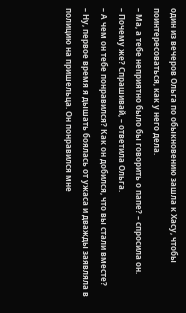один из вечеров Ольга по обыкновению зашла к Хасу, чтобы поинтересоваться, как у него дела.
– Ма, а тебе неприятно было бы говорить о папе? – спросила он.
– Почему же? Спрашивай, – ответила Ольга.
– А чем он тебе понравился? Как он добился, что вы стали вместе?
– Ну, первое время я дышать боялась от ужаса и дважды заявляла в полицию на пришельца. Он понравился мне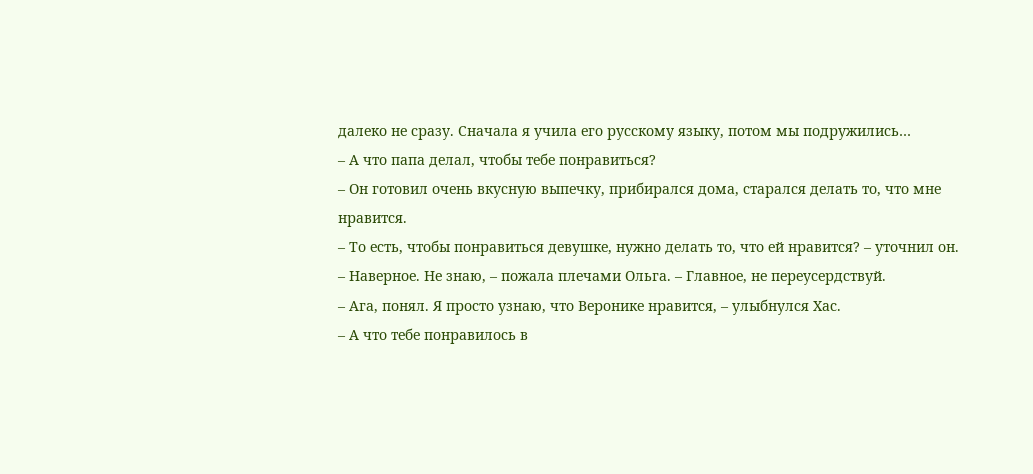далеко не сразу. Сначала я учила его русскому языку, потом мы подружились…
– А что папа делал, чтобы тебе понравиться?
– Он готовил очень вкусную выпечку, прибирался дома, старался делать то, что мне нравится.
– То есть, чтобы понравиться девушке, нужно делать то, что ей нравится? – уточнил он.
– Наверное. Не знаю, – пожала плечами Ольга. – Главное, не переусердствуй.
– Ага, понял. Я просто узнаю, что Веронике нравится, – улыбнулся Хас.
– А что тебе понравилось в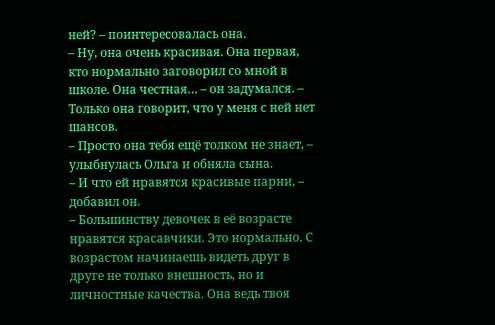ней? – поинтересовалась она.
– Ну, она очень красивая. Она первая, кто нормально заговорил со мной в школе. Она честная… – он задумался. – Только она говорит, что у меня с ней нет шансов.
– Просто она тебя ещё толком не знает, – улыбнулась Ольга и обняла сына.
– И что ей нравятся красивые парни, – добавил он.
– Большинству девочек в её возрасте нравятся красавчики. Это нормально. С возрастом начинаешь видеть друг в друге не только внешность, но и личностные качества. Она ведь твоя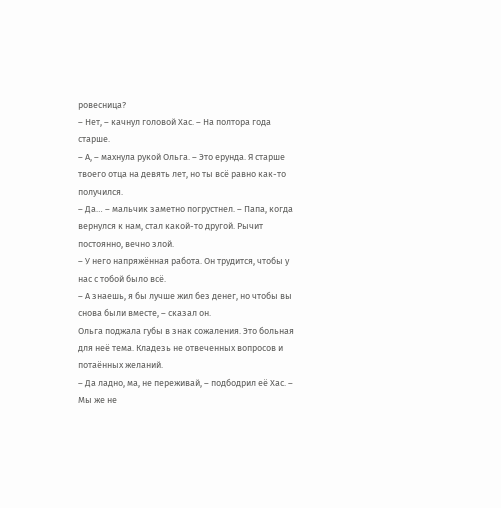ровесница?
– Нет, – качнул головой Хас. – На полтора года старше.
– А, – махнула рукой Ольга. – Это ерунда. Я старше твоего отца на девять лет, но ты всё равно как-то получился.
– Да… – мальчик заметно погрустнел. – Папа, когда вернулся к нам, стал какой-то другой. Рычит постоянно, вечно злой.
– У него напряжённая работа. Он трудится, чтобы у нас с тобой было всё.
– А знаешь, я бы лучше жил без денег, но чтобы вы снова были вместе, – сказал он.
Ольга поджала губы в знак сожаления. Это больная для неё тема. Кладезь не отвеченных вопросов и потаённых желаний.
– Да ладно, ма, не переживай, – подбодрил её Хас. – Мы же не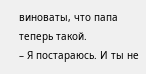виноваты, что папа теперь такой.
– Я постараюсь. И ты не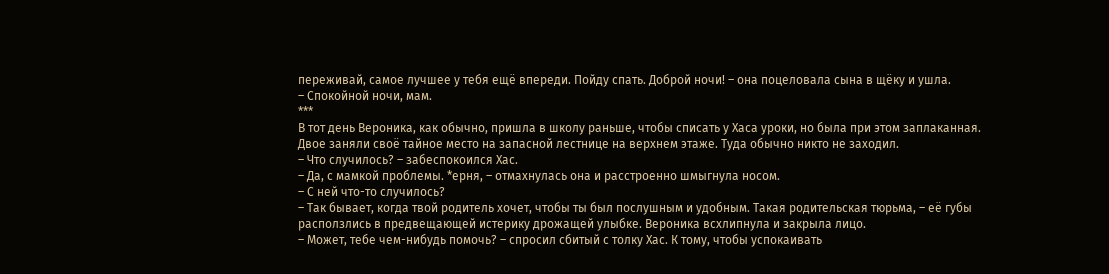переживай, самое лучшее у тебя ещё впереди. Пойду спать. Доброй ночи! – она поцеловала сына в щёку и ушла.
– Спокойной ночи, мам.
***
В тот день Вероника, как обычно, пришла в школу раньше, чтобы списать у Хаса уроки, но была при этом заплаканная.
Двое заняли своё тайное место на запасной лестнице на верхнем этаже. Туда обычно никто не заходил.
– Что случилось? – забеспокоился Хас.
– Да, с мамкой проблемы. *ерня, – отмахнулась она и расстроенно шмыгнула носом.
– С ней что-то случилось?
– Так бывает, когда твой родитель хочет, чтобы ты был послушным и удобным. Такая родительская тюрьма, – её губы расползлись в предвещающей истерику дрожащей улыбке. Вероника всхлипнула и закрыла лицо.
– Может, тебе чем-нибудь помочь? – спросил сбитый с толку Хас. К тому, чтобы успокаивать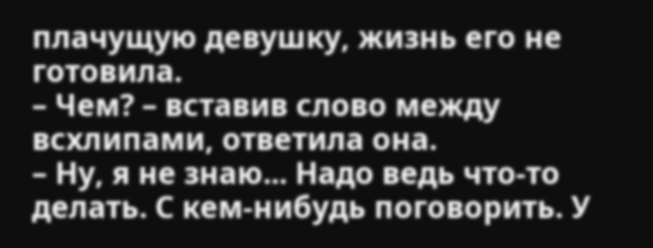плачущую девушку, жизнь его не готовила.
– Чем? – вставив слово между всхлипами, ответила она.
– Ну, я не знаю... Надо ведь что-то делать. С кем-нибудь поговорить. У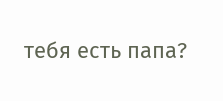тебя есть папа?